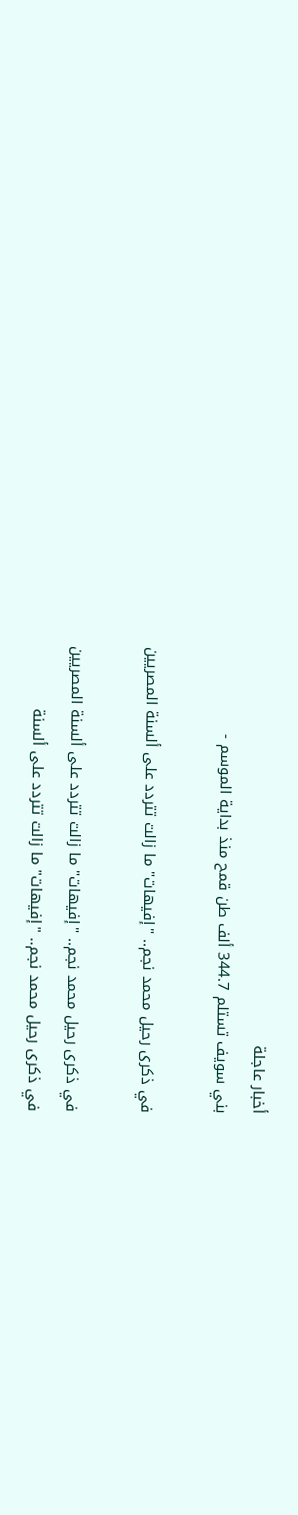أخبار عاجلة
بني سويف تستلم 344.7 ألف طن قمح منذ بداية الموسم -

في ذكرى رحيل محمد نجم.. "إفيهات" ما زالت تتردد على ألسنة المصريين

في ذكرى رحيل محمد نجم.. "إفيهات" ما زالت تتردد على ألسنة المصريين
في ذكرى رحيل محمد نجم.. "إفيهات" ما زالت تتردد على ألسنة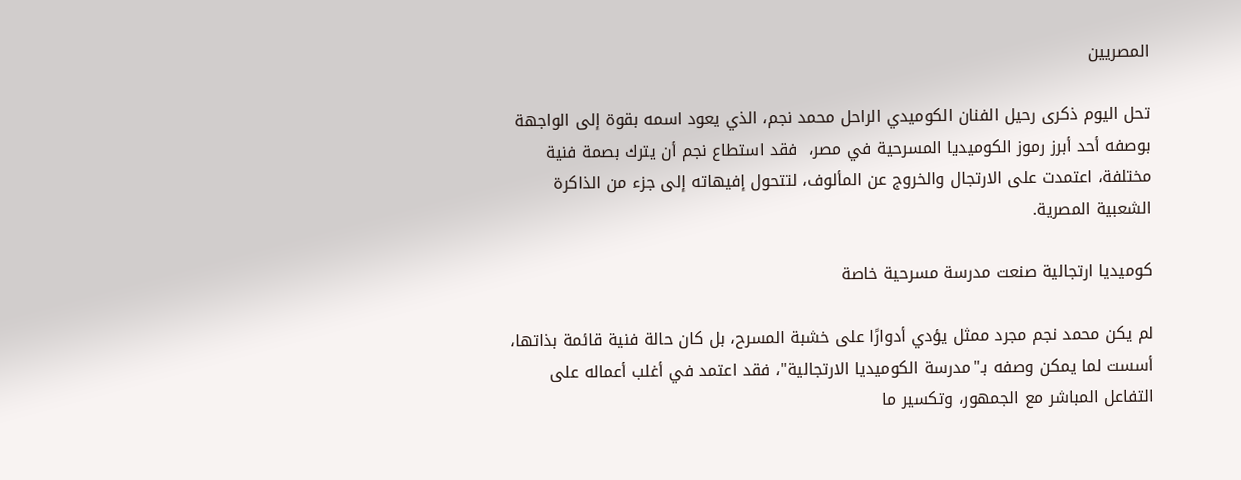المصريين

تحل اليوم ذكرى رحيل الفنان الكوميدي الراحل محمد نجم، الذي يعود اسمه بقوة إلى الواجهة بوصفه أحد أبرز رموز الكوميديا المسرحية في مصر،  فقد استطاع نجم أن يترك بصمة فنية مختلفة، اعتمدت على الارتجال والخروج عن المألوف، لتتحول إفيهاته إلى جزء من الذاكرة الشعبية المصرية.

كوميديا ارتجالية صنعت مدرسة مسرحية خاصة

لم يكن محمد نجم مجرد ممثل يؤدي أدوارًا على خشبة المسرح، بل كان حالة فنية قائمة بذاتها، أسست لما يمكن وصفه بـ"مدرسة الكوميديا الارتجالية"، فقد اعتمد في أغلب أعماله على التفاعل المباشر مع الجمهور، وتكسير ما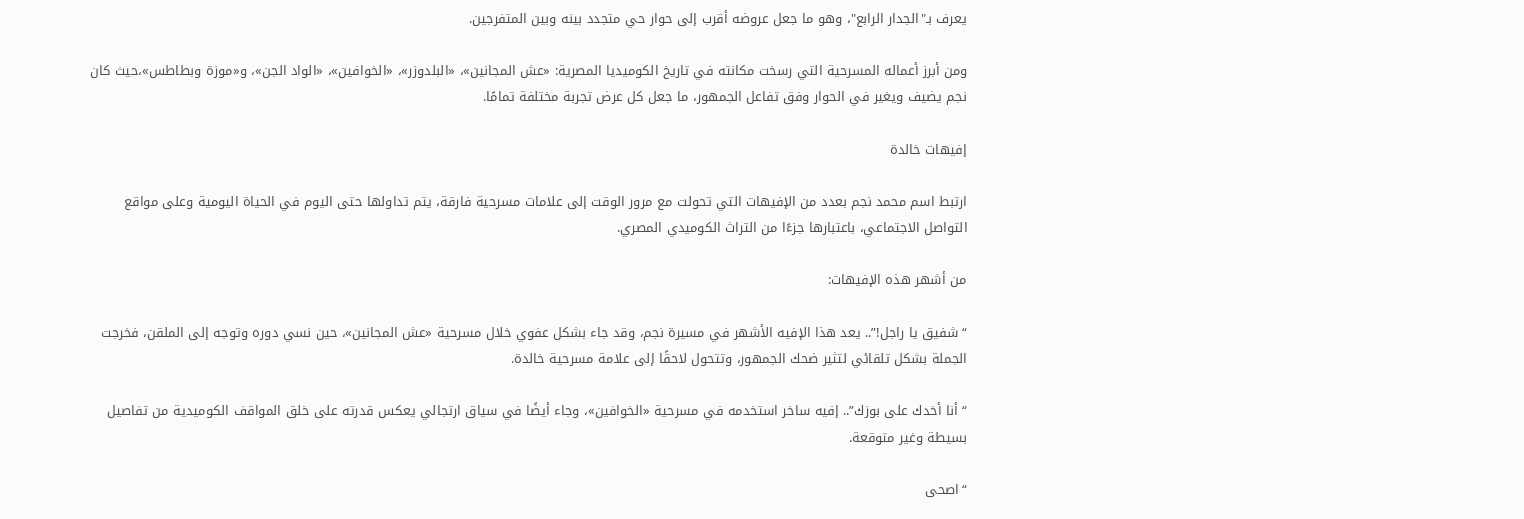يعرف بـ"الجدار الرابع"، وهو ما جعل عروضه أقرب إلى حوار حي متجدد بينه وبين المتفرجين.

ومن أبرز أعماله المسرحية التي رسخت مكانته في تاريخ الكوميديا المصرية: «عش المجانين»، «البلدوزر»، «الخوافين»، «الواد الجن»، و«موزة وبطاطس»،حيث كان نجم يضيف ويغير في الحوار وفق تفاعل الجمهور، ما جعل كل عرض تجربة مختلفة تمامًا.

إفيهات خالدة

ارتبط اسم محمد نجم بعدد من الإفيهات التي تحولت مع مرور الوقت إلى علامات مسرحية فارقة، يتم تداولها حتى اليوم في الحياة اليومية وعلى مواقع التواصل الاجتماعي، باعتبارها جزءًا من التراث الكوميدي المصري.

من أشهر هذه الإفيهات:

“شفيق يا راجل!”.. يعد هذا الإفيه الأشهر في مسيرة نجم، وقد جاء بشكل عفوي خلال مسرحية «عش المجانين»، حين نسي دوره وتوجه إلى الملقن، فخرجت الجملة بشكل تلقائي لتثير ضحك الجمهور، وتتحول لاحقًا إلى علامة مسرحية خالدة.

“أنا أخدك على بوزك”.. إفيه ساخر استخدمه في مسرحية «الخوافين»، وجاء أيضًا في سياق ارتجالي يعكس قدرته على خلق المواقف الكوميدية من تفاصيل بسيطة وغير متوقعة.

“اصحى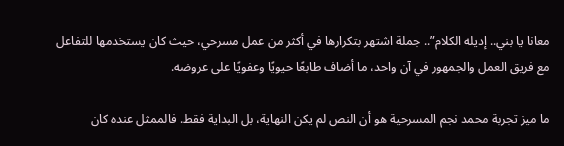معانا يا بني.. إديله الكلام”.. جملة اشتهر بتكرارها في أكثر من عمل مسرحي، حيث كان يستخدمها للتفاعل مع فريق العمل والجمهور في آن واحد، ما أضاف طابعًا حيويًا وعفويًا على عروضه.

ما ميز تجربة محمد نجم المسرحية هو أن النص لم يكن النهاية، بل البداية فقط. فالممثل عنده كان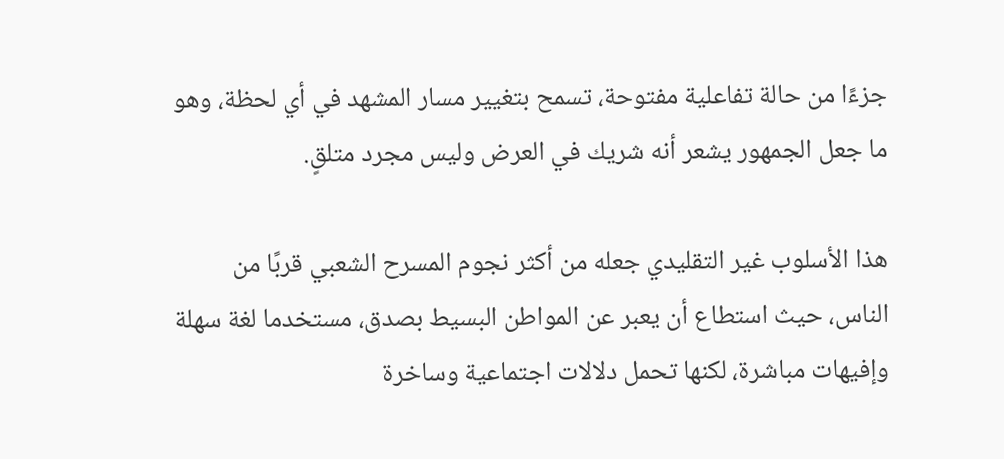جزءًا من حالة تفاعلية مفتوحة، تسمح بتغيير مسار المشهد في أي لحظة، وهو ما جعل الجمهور يشعر أنه شريك في العرض وليس مجرد متلقٍ.

هذا الأسلوب غير التقليدي جعله من أكثر نجوم المسرح الشعبي قربًا من الناس، حيث استطاع أن يعبر عن المواطن البسيط بصدق، مستخدما لغة سهلة وإفيهات مباشرة، لكنها تحمل دلالات اجتماعية وساخرة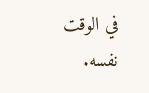في الوقت نفسه.